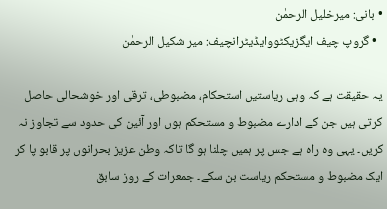• بانی: میرخلیل الرحمٰن
  • گروپ چیف ایگزیکٹووایڈیٹرانچیف: میر شکیل الرحمٰن

یہ حقیقت ہے کہ وہی ریاستیں استحکام، مضبوطی، ترقی اور خوشحالی حاصل کرتی ہیں جن کے ادارے مضبوط و مستحکم ہوں اور آئین کی حدود سے تجاوز نہ کریں۔ یہی وہ راہ ہے جس پر ہمیں چلنا ہو گا تاکہ وطن عزیز بحرانوں پر قابو پا کر ایک مضبوط و مستحکم ریاست بن سکے۔ جمعرات کے روز سابق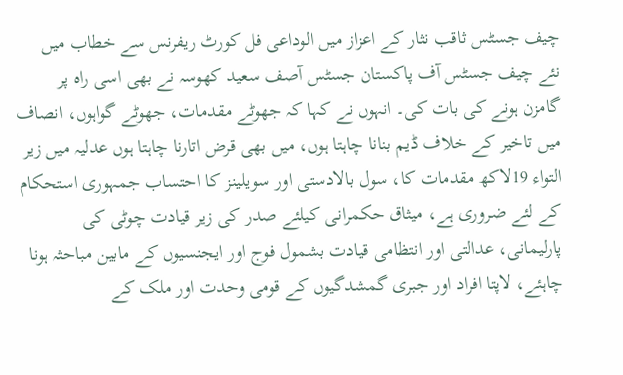چیف جسٹس ثاقب نثار کے اعزاز میں الوداعی فل کورٹ ریفرنس سے خطاب میں نئے چیف جسٹس آف پاکستان جسٹس آصف سعید کھوسہ نے بھی اسی راہ پر گامزن ہونے کی بات کی۔ انہوں نے کہا کہ جھوٹے مقدمات، جھوٹے گواہوں، انصاف میں تاخیر کے خلاف ڈیم بنانا چاہتا ہوں، میں بھی قرض اتارنا چاہتا ہوں عدلیہ میں زیر التواء 19لاکھ مقدمات کا، سول بالادستی اور سویلینز کا احتساب جمہوری استحکام کے لئے ضروری ہے، میثاق حکمرانی کیلئے صدر کی زیر قیادت چوٹی کی پارلیمانی، عدالتی اور انتظامی قیادت بشمول فوج اور ایجنسیوں کے مابین مباحثہ ہونا چاہئے، لاپتا افراد اور جبری گمشدگیوں کے قومی وحدت اور ملک کے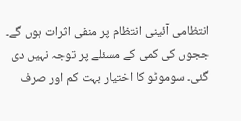انتظامی آئینی انتظام پر منفی اثرات ہوں گے۔ ججوں کی کمی کے مسئلے پر توجہ نہیں دی گئی۔ سوموٹو کا اختیار بہت کم اور صرف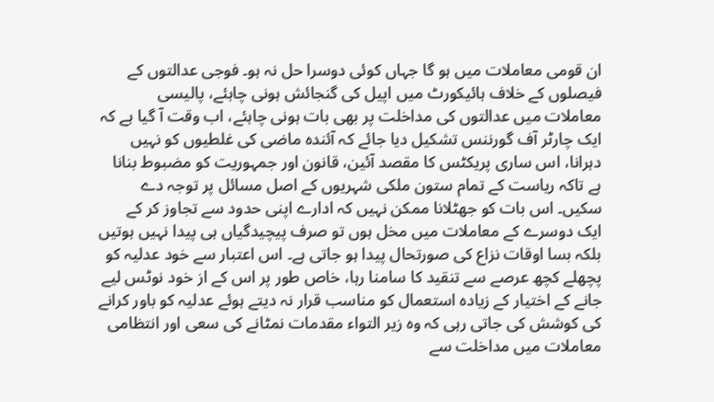ان قومی معاملات میں ہو گا جہاں کوئی دوسرا حل نہ ہو۔ فوجی عدالتوں کے فیصلوں کے خلاف ہائیکورٹ میں اپیل کی گنجائش ہونی چاہئے، پالیسی معاملات میں عدالتوں کی مداخلت پر بھی بات ہونی چاہئے، اب وقت آ گیا ہے کہ ایک چارٹر آف گورننس تشکیل دیا جائے کہ آئندہ ماضی کی غلطیوں کو نہیں دہرانا، اس ساری پریکٹس کا مقصد آئین، قانون اور جمہوریت کو مضبوط بنانا ہے تاکہ ریاست کے تمام ستون ملکی شہریوں کے اصل مسائل پر توجہ دے سکیں۔ اس بات کو جھٹلانا ممکن نہیں کہ ادارے اپنی حدود سے تجاوز کر کے ایک دوسرے کے معاملات میں مخل ہوں تو صرف پیچیدگیاں ہی پیدا نہیں ہوتیں بلکہ بسا اوقات نزاع کی صورتحال پیدا ہو جاتی ہے۔ اس اعتبار سے خود عدلیہ کو پچھلے کچھ عرصے سے تنقید کا سامنا رہا، خاص طور پر اس کے از خود نوٹس لیے جانے کے اختیار کے زیادہ استعمال کو مناسب قرار نہ دیتے ہوئے عدلیہ کو باور کرانے کی کوشش کی جاتی رہی کہ وہ زیر التواء مقدمات نمٹانے کی سعی اور انتظامی معاملات میں مداخلت سے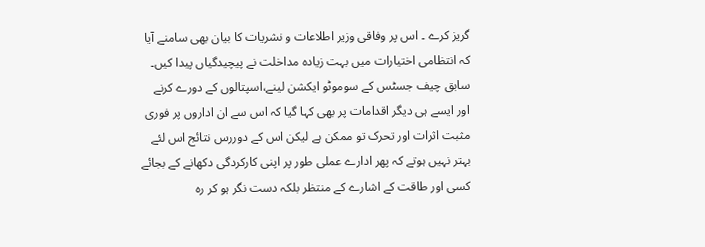گریز کرے ۔ اس پر وفاقی وزیر اطلاعات و نشریات کا بیان بھی سامنے آیا کہ انتظامی اختیارات میں بہت زیادہ مداخلت نے پیچیدگیاں پیدا کیں۔ سابق چیف جسٹس کے سوموٹو ایکشن لینے،اسپتالوں کے دورے کرنے اور ایسے ہی دیگر اقدامات پر بھی کہا گیا کہ اس سے ان اداروں پر فوری مثبت اثرات اور تحرک تو ممکن ہے لیکن اس کے دوررس نتائج اس لئے بہتر نہیں ہوتے کہ پھر ادارے عملی طور پر اپنی کارکردگی دکھانے کے بجائے کسی اور طاقت کے اشارے کے منتظر بلکہ دست نگر ہو کر رہ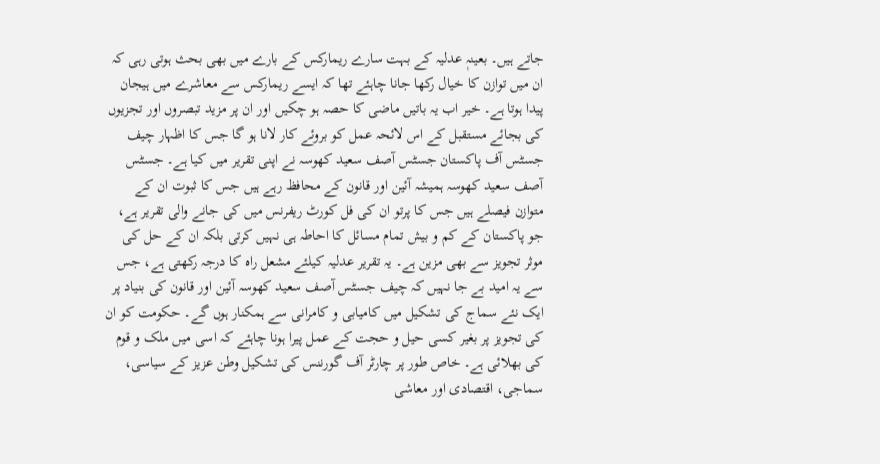جاتے ہیں۔ بعینہٖ عدلیہ کے بہت سارے ریمارکس کے بارے میں بھی بحث ہوتی رہی کہ ان میں توازن کا خیال رکھا جانا چاہئے تھا کہ ایسے ریمارکس سے معاشرے میں ہیجان پیدا ہوتا ہے۔ خیر اب یہ باتیں ماضی کا حصہ ہو چکیں اور ان پر مزید تبصروں اور تجزیوں کی بجائے مستقبل کے اس لائحہ عمل کو بروئے کار لانا ہو گا جس کا اظہار چیف جسٹس آف پاکستان جسٹس آصف سعید کھوسہ نے اپنی تقریر میں کیا ہے۔ جسٹس آصف سعید کھوسہ ہمیشہ آئین اور قانون کے محافظ رہے ہیں جس کا ثبوت ان کے متوازن فیصلے ہیں جس کا پرتو ان کی فل کورٹ ریفرنس میں کی جانے والی تقریر ہے، جو پاکستان کے کم و بیش تمام مسائل کا احاطہ ہی نہیں کرتی بلکہ ان کے حل کی موثر تجویز سے بھی مزین ہے۔ یہ تقریر عدلیہ کیلئے مشعل راہ کا درجہ رکھتی ہے، جس سے یہ امید بے جا نہیں کہ چیف جسٹس آصف سعید کھوسہ آئین اور قانون کی بنیاد پر ایک نئے سماج کی تشکیل میں کامیابی و کامرانی سے ہمکنار ہوں گے۔ حکومت کو ان کی تجویز پر بغیر کسی حیل و حجت کے عمل پیرا ہونا چاہئے کہ اسی میں ملک و قوم کی بھلائی ہے۔ خاص طور پر چارٹر آف گورننس کی تشکیل وطن عزیز کے سیاسی، سماجی، اقتصادی اور معاشی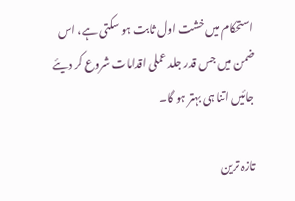استحکام میں خشت اول ثابت ہو سکتی ہے، اس ضمن میں جس قدر جلد عملی اقدامات شروع کر دیئے جائیں اتنا ہی بہتر ہو گا۔

تازہ ترین